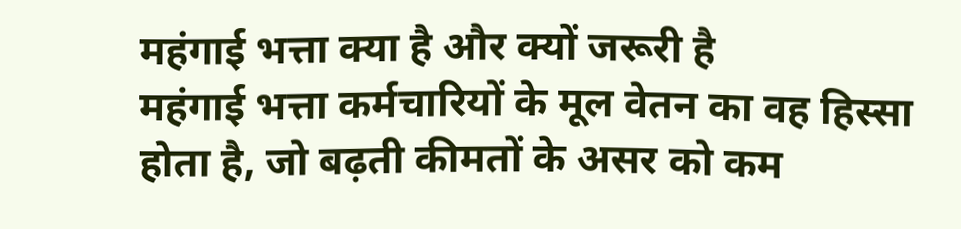महंगाई भत्ता क्या है और क्यों जरूरी है
महंगाई भत्ता कर्मचारियों के मूल वेतन का वह हिस्सा होता है, जो बढ़ती कीमतों के असर को कम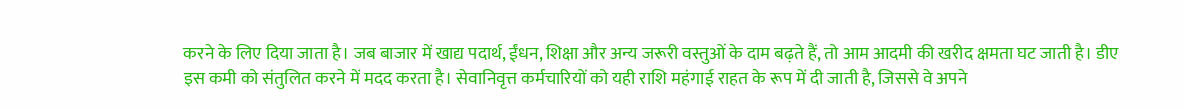करने के लिए दिया जाता है। जब बाजार में खाद्य पदार्थ, ईंधन, शिक्षा और अन्य जरूरी वस्तुओं के दाम बढ़ते हैं, तो आम आदमी की खरीद क्षमता घट जाती है। डीए इस कमी को संतुलित करने में मदद करता है। सेवानिवृत्त कर्मचारियों को यही राशि महंगाई राहत के रूप में दी जाती है, जिससे वे अपने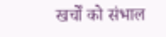खर्चों को संभाल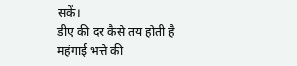सकें।
डीए की दर कैसे तय होती है
महंगाई भत्ते की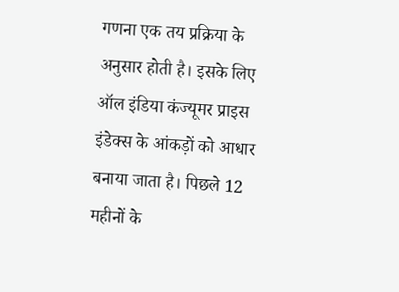गणना एक तय प्रक्रिया के अनुसार होती है। इसके लिए ऑल इंडिया कंज्यूमर प्राइस इंडेक्स के आंकड़ों को आधार बनाया जाता है। पिछले 12 महीनों के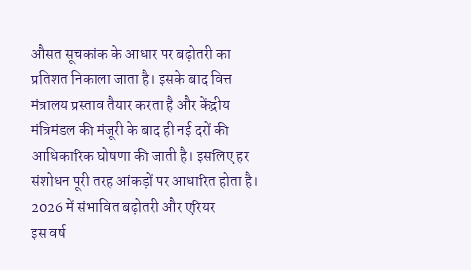औसत सूचकांक के आधार पर बढ़ोतरी का प्रतिशत निकाला जाता है। इसके बाद वित्त मंत्रालय प्रस्ताव तैयार करता है और केंद्रीय मंत्रिमंडल की मंजूरी के बाद ही नई दरों की आधिकारिक घोषणा की जाती है। इसलिए हर संशोधन पूरी तरह आंकड़ों पर आधारित होता है।
2026 में संभावित बढ़ोतरी और एरियर
इस वर्ष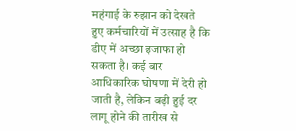महंगाई के रुझान को देखते हुए कर्मचारियों में उत्साह है कि डीए में अच्छा इजाफा हो सकता है। कई बार आधिकारिक घोषणा में देरी हो जाती है, लेकिन बढ़ी हुई दर लागू होने की तारीख से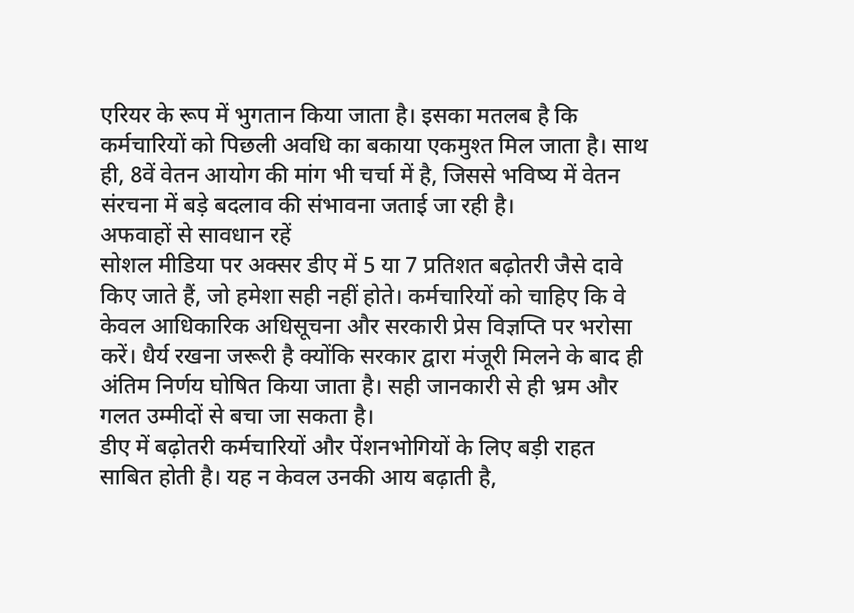एरियर के रूप में भुगतान किया जाता है। इसका मतलब है कि कर्मचारियों को पिछली अवधि का बकाया एकमुश्त मिल जाता है। साथ ही, 8वें वेतन आयोग की मांग भी चर्चा में है, जिससे भविष्य में वेतन संरचना में बड़े बदलाव की संभावना जताई जा रही है।
अफवाहों से सावधान रहें
सोशल मीडिया पर अक्सर डीए में 5 या 7 प्रतिशत बढ़ोतरी जैसे दावे किए जाते हैं, जो हमेशा सही नहीं होते। कर्मचारियों को चाहिए कि वे केवल आधिकारिक अधिसूचना और सरकारी प्रेस विज्ञप्ति पर भरोसा करें। धैर्य रखना जरूरी है क्योंकि सरकार द्वारा मंजूरी मिलने के बाद ही अंतिम निर्णय घोषित किया जाता है। सही जानकारी से ही भ्रम और गलत उम्मीदों से बचा जा सकता है।
डीए में बढ़ोतरी कर्मचारियों और पेंशनभोगियों के लिए बड़ी राहत साबित होती है। यह न केवल उनकी आय बढ़ाती है,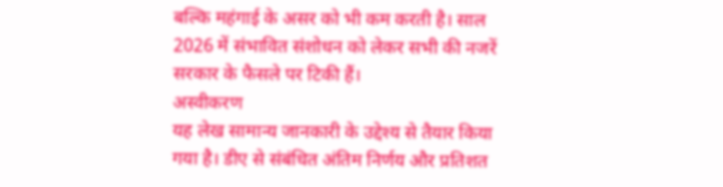बल्कि महंगाई के असर को भी कम करती है। साल 2026 में संभावित संशोधन को लेकर सभी की नजरें सरकार के फैसले पर टिकी हैं।
अस्वीकरण
यह लेख सामान्य जानकारी के उद्देश्य से तैयार किया गया है। डीए से संबंधित अंतिम निर्णय और प्रतिशत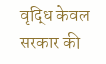वृद्धि केवल सरकार की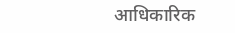आधिकारिक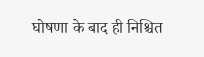घोषणा के बाद ही निश्चित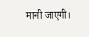मानी जाएगी।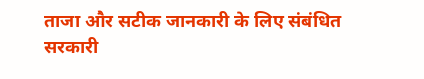ताजा और सटीक जानकारी के लिए संबंधित सरकारी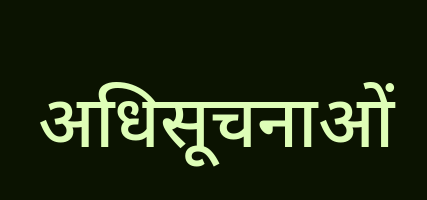अधिसूचनाओं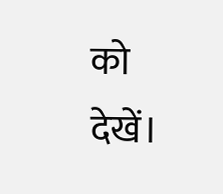को देखें।